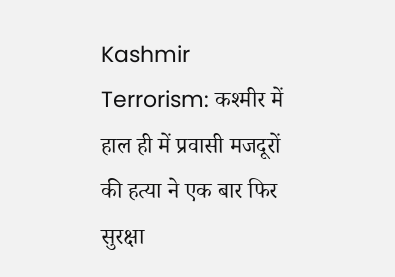Kashmir Terrorism: कश्मीर में हाल ही में प्रवासी मजदूरों की हत्या ने एक बार फिर सुरक्षा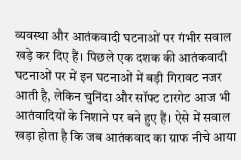व्यवस्था और आतंकवादी घटनाओं पर गंभीर सवाल खड़े कर दिए हैं। पिछले एक दशक की आतंकवादी घटनाओं पर में इन घटनाओं में बड़ी गिरावट नजर आती है, लेकिन चुनिंदा और सॉफ्ट टारगेट आज भी आतंवादियों के निशाने पर बने हुए हैं। ऐसे में सवाल खड़ा होता है कि जब आतंकवाद का ग्राफ नीचे आया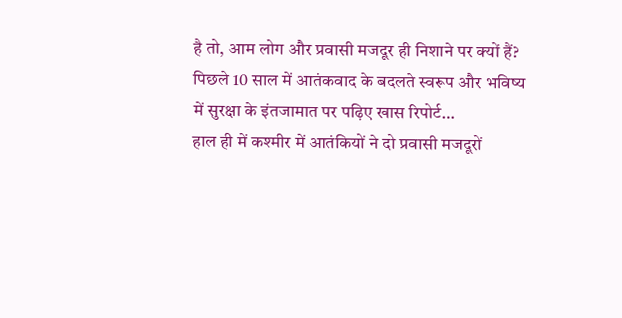है तो, आम लोग और प्रवासी मजदूर ही निशाने पर क्यों हैं? पिछले 10 साल में आतंकवाद के बदलते स्वरूप और भविष्य में सुरक्षा के इंतजामात पर पढ़िए खास रिपोर्ट…
हाल ही में कश्मीर में आतंकियों ने दो प्रवासी मजदूरों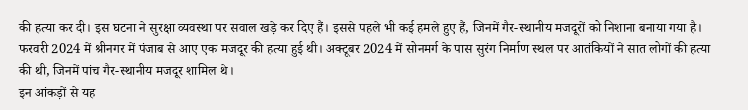की हत्या कर दी। इस घटना ने सुरक्षा व्यवस्था पर सवाल खड़े कर दिए हैं। इससे पहले भी कई हमले हुए हैं, जिनमें गैर-स्थानीय मजदूरों को निशाना बनाया गया है। फरवरी 2024 में श्रीनगर में पंजाब से आए एक मजदूर की हत्या हुई थी। अक्टूबर 2024 में सोनमर्ग के पास सुरंग निर्माण स्थल पर आतंकियों ने सात लोगों की हत्या की थी, जिनमें पांच गैर-स्थानीय मजदूर शामिल थे।
इन आंकड़ों से यह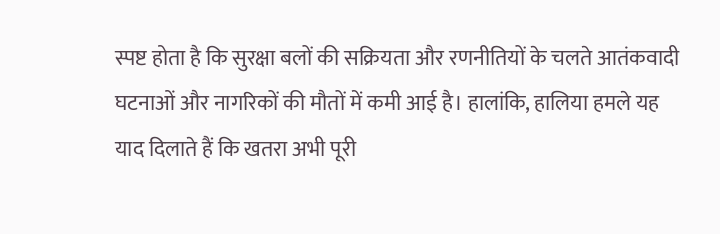स्पष्ट होता है कि सुरक्षा बलों की सक्रियता और रणनीतियों के चलते आतंकवादी घटनाओं और नागरिकों की मौतों में कमी आई है। हालांकि, हालिया हमले यह याद दिलाते हैं कि खतरा अभी पूरी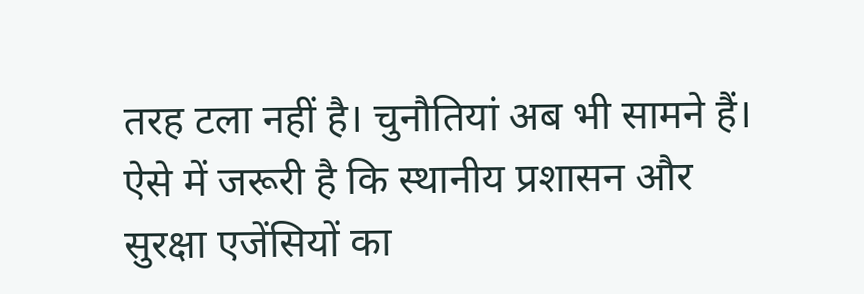तरह टला नहीं है। चुनौतियां अब भी सामने हैं। ऐसे में जरूरी है कि स्थानीय प्रशासन और सुरक्षा एजेंसियों का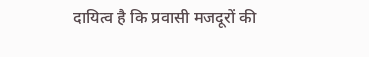दायित्व है कि प्रवासी मजदूरों की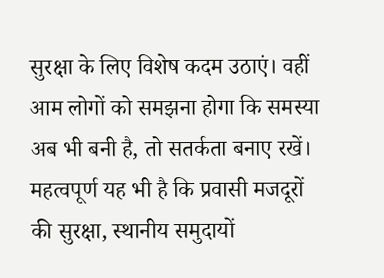सुरक्षा के लिए विशेष कदम उठाएं। वहीं आम लोगों को समझना होगा कि समस्या अब भी बनी है, तो सतर्कता बनाए रखें।
महत्वपूर्ण यह भी है कि प्रवासी मजदूरों की सुरक्षा, स्थानीय समुदायों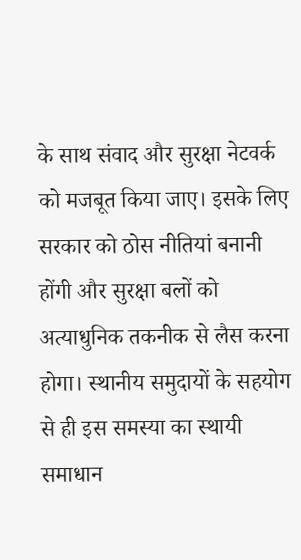के साथ संवाद और सुरक्षा नेटवर्क को मजबूत किया जाए। इसके लिए सरकार को ठोस नीतियां बनानी होंगी और सुरक्षा बलों को अत्याधुनिक तकनीक से लैस करना होगा। स्थानीय समुदायों के सहयोग से ही इस समस्या का स्थायी समाधान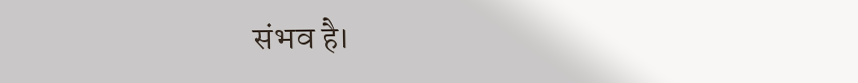संभव है।